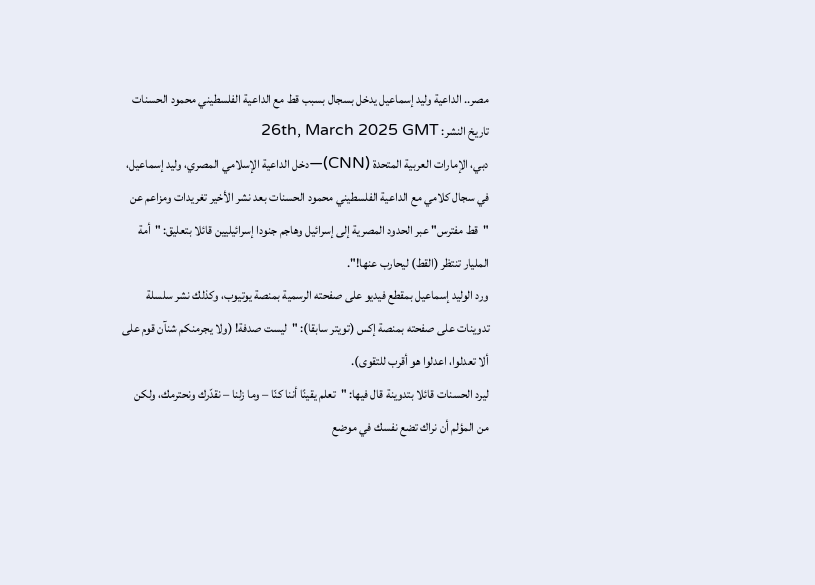مصر.. الداعية وليد إسماعيل يدخل بسجال بسبب قط مع الداعية الفلسطيني محمود الحسنات
تاريخ النشر: 26th, March 2025 GMT
دبي، الإمارات العربية المتحدة (CNN)—دخل الداعية الإسلامي المصري، وليد إسماعيل، في سجال كلامي مع الداعية الفلسطيني محمود الحسنات بعد نشر الأخير تغريدات ومزاعم عن "قط مفترس" عبر الحدود المصرية إلى إسرائيل وهاجم جنودا إسرائيليين قائلا بتعليق: "أمة المليار تنتظر (القط) ليحارب عنها!".
ورد الوليد إسماعيل بمقطع فيديو على صفحته الرسمية بمنصة يوتيوب، وكذلك نشر سلسلة تدوينات على صفحته بمنصة إكس (تويتر سابقا): "ليست صدفة! (ولا يجرمنكم شنآن قوم على ألا تعدلوا، اعدلوا هو أقرب للتقوى).
ليرد الحسنات قائلا بتدوينة قال فيها: "تعلم يقينًا أننا كنّا – وما زلنا – نقدّرك ونحترمك، ولكن من المؤلم أن نراك تضع نفسك في موضع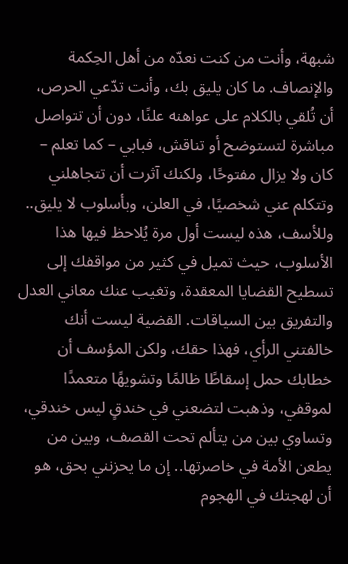شبهة، وأنت من كنت نعدّه من أهل الحِكمة والإنصاف. ما كان يليق بك، وأنت تدّعي الحرص، أن تُلقي بالكلام على عواهنه علنًا، دون أن تتواصل مباشرة لتستوضح أو تناقش، فبابي – كما تعلم – كان ولا يزال مفتوحًا، ولكنك آثرت أن تتجاهلني وتتكلم عني شخصيًا، في العلن، وبأسلوب لا يليق.. وللأسف، هذه ليست أول مرة يُلاحظ فيها هذا الأسلوب، حيث تميل في كثير من مواقفك إلى تسطيح القضايا المعقدة، وتغيب عنك معاني العدل والتفريق بين السياقات. القضية ليست أنك خالفتني الرأي، فهذا حقك، ولكن المؤسف أن خطابك حمل إسقاطًا ظالمًا وتشويهًا متعمدًا لموقفي، وذهبت لتضعني في خندقٍ ليس خندقي، وتساوي بين من يتألم تحت القصف، وبين من يطعن الأمة في خاصرتها.. إن ما يحزنني بحق، هو أن لهجتك في الهجوم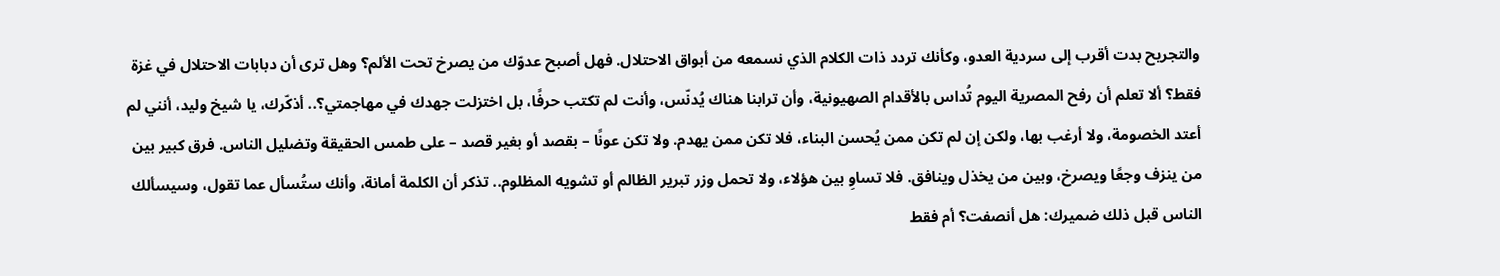والتجريح بدت أقرب إلى سردية العدو، وكأنك تردد ذات الكلام الذي نسمعه من أبواق الاحتلال. فهل أصبح عدوّك من يصرخ تحت الألم؟ وهل ترى أن دبابات الاحتلال في غزة فقط؟ ألا تعلم أن رفح المصرية اليوم تُداس بالأقدام الصهيونية، وأن ترابنا هناك يُدنّس، وأنت لم تكتب حرفًا، بل اختزلت جهدك في مهاجمتي؟.. أذكّرك، يا شيخ وليد، أنني لم أعتد الخصومة، ولا أرغب بها، ولكن إن لم تكن ممن يُحسن البناء، فلا تكن ممن يهدم. ولا تكن عونًا – بقصد أو بغير قصد – على طمس الحقيقة وتضليل الناس. فرق كبير بين من ينزف وجعًا ويصرخ، وبين من يخذل وينافق. فلا تساوِ بين هؤلاء، ولا تحمل وزر تبرير الظالم أو تشويه المظلوم.. تذكر أن الكلمة أمانة، وأنك ستُسأل عما تقول، وسيسألك الناس قبل ذلك ضميرك: هل أنصفت؟ أم فقط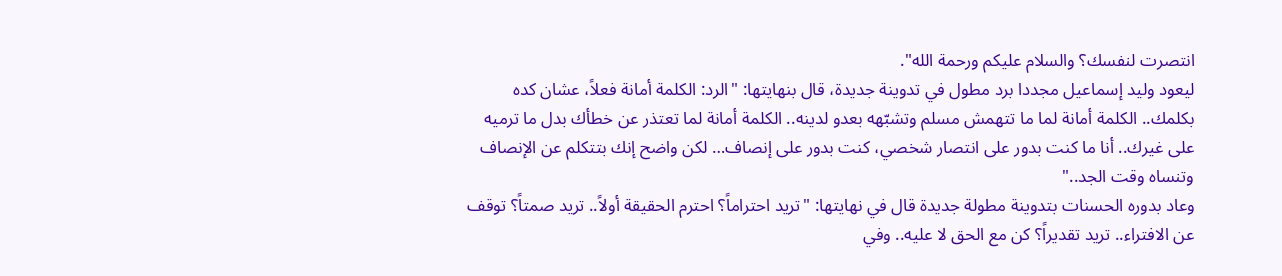انتصرت لنفسك؟ والسلام عليكم ورحمة الله".
ليعود وليد إسماعيل مجددا برد مطول في تدوينة جديدة، قال بنهايتها: "الرد: الكلمة أمانة فعلاً، عشان كده بكلمك.. الكلمة أمانة لما ما تتهمش مسلم وتشبّهه بعدو لدينه.. الكلمة أمانة لما تعتذر عن خطأك بدل ما ترميه على غيرك.. أنا ما كنت بدور على انتصار شخصي، كنت بدور على إنصاف… لكن واضح إنك بتتكلم عن الإنصاف وتنساه وقت الجد.."
وعاد بدوره الحسنات بتدوينة مطولة جديدة قال في نهايتها: "تريد احتراماً؟ احترم الحقيقة أولاً.. تريد صمتاً؟ توقف عن الافتراء.. تريد تقديراً؟ كن مع الحق لا عليه.. وفي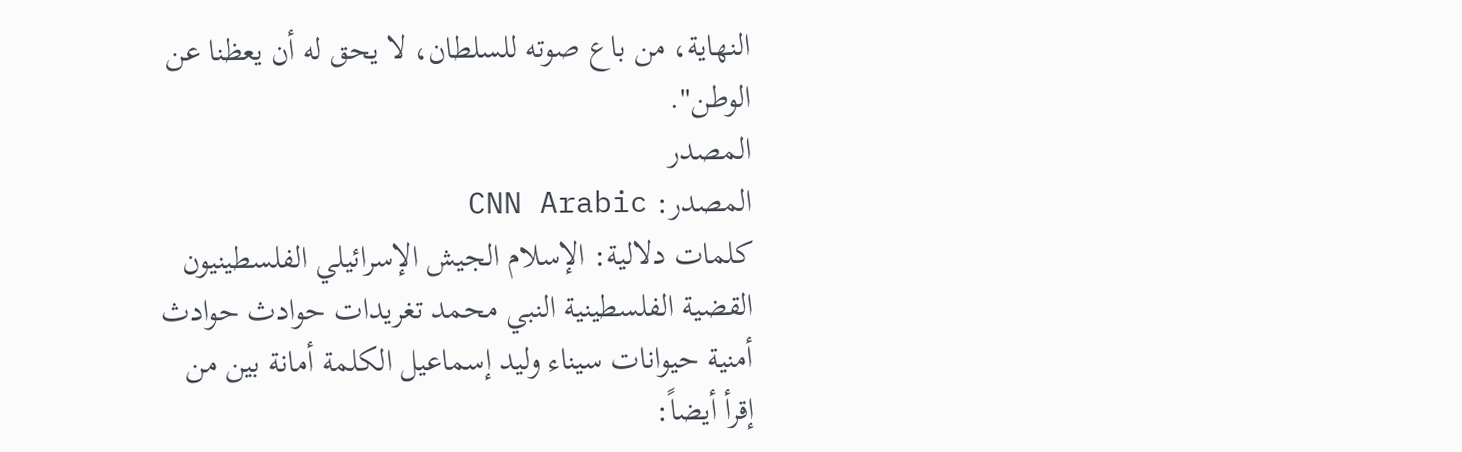النهاية، من باع صوته للسلطان، لا يحق له أن يعظنا عن الوطن".
المصدر
المصدر: CNN Arabic
كلمات دلالية: الإسلام الجيش الإسرائيلي الفلسطينيون القضية الفلسطينية النبي محمد تغريدات حوادث حوادث أمنية حيوانات سيناء ولید إسماعیل الکلمة أمانة بین من
إقرأ أيضاً: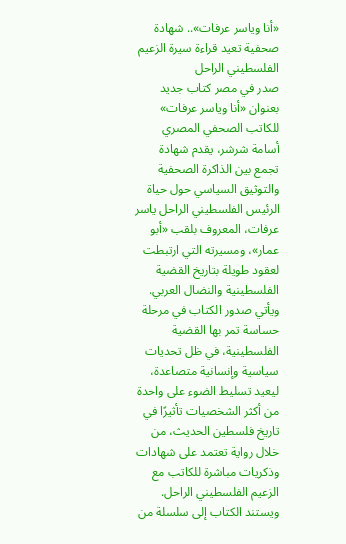«أنا وياسر عرفات».. شهادة صحفية تعيد قراءة سيرة الزعيم الفلسطيني الراحل
صدر في مصر كتاب جديد بعنوان «أنا وياسر عرفات» للكاتب الصحفي المصري أسامة شرشر، يقدم شهادة تجمع بين الذاكرة الصحفية والتوثيق السياسي حول حياة الرئيس الفلسطيني الراحل ياسر عرفات، المعروف بلقب «أبو عمار»، ومسيرته التي ارتبطت لعقود طويلة بتاريخ القضية الفلسطينية والنضال العربي.
ويأتي صدور الكتاب في مرحلة حساسة تمر بها القضية الفلسطينية، في ظل تحديات سياسية وإنسانية متصاعدة، ليعيد تسليط الضوء على واحدة من أكثر الشخصيات تأثيرًا في تاريخ فلسطين الحديث، من خلال رواية تعتمد على شهادات وذكريات مباشرة للكاتب مع الزعيم الفلسطيني الراحل.
ويستند الكتاب إلى سلسلة من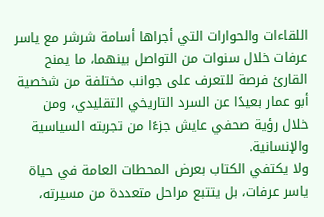اللقاءات والحوارات التي أجراها أسامة شرشر مع ياسر عرفات خلال سنوات من التواصل بينهما، ما يمنح القارئ فرصة للتعرف على جوانب مختلفة من شخصية أبو عمار بعيدًا عن السرد التاريخي التقليدي، ومن خلال رؤية صحفي عايش جزءًا من تجربته السياسية والإنسانية.
ولا يكتفي الكتاب بعرض المحطات العامة في حياة ياسر عرفات، بل يتتبع مراحل متعددة من مسيرته،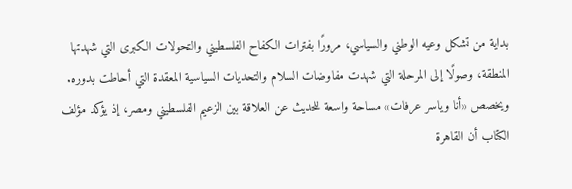بداية من تشكل وعيه الوطني والسياسي، مرورًا بفترات الكفاح الفلسطيني والتحولات الكبرى التي شهدتها المنطقة، وصولًا إلى المرحلة التي شهدت مفاوضات السلام والتحديات السياسية المعقدة التي أحاطت بدوره.
ويخصص «أنا وياسر عرفات» مساحة واسعة للحديث عن العلاقة بين الزعيم الفلسطيني ومصر، إذ يؤكد مؤلف الكتاب أن القاهرة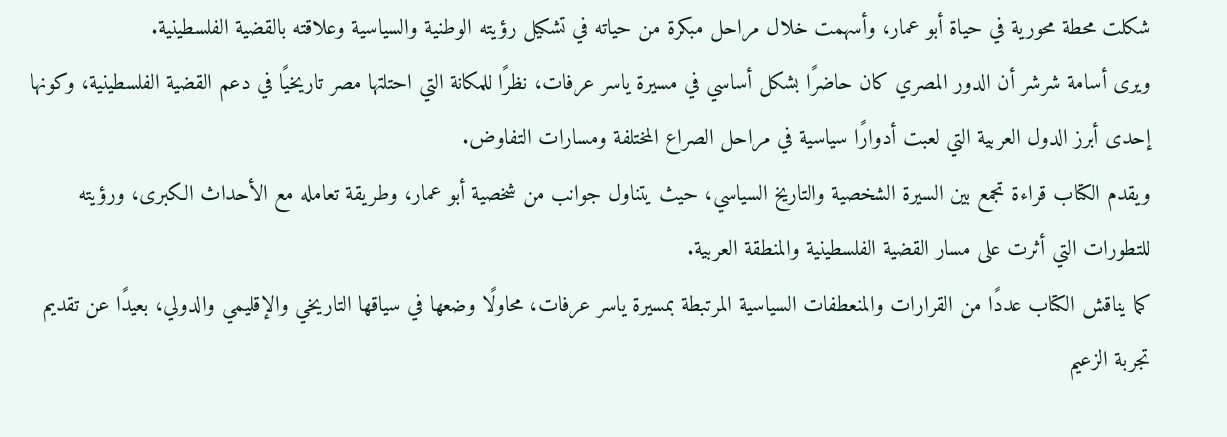شكلت محطة محورية في حياة أبو عمار، وأسهمت خلال مراحل مبكرة من حياته في تشكيل رؤيته الوطنية والسياسية وعلاقته بالقضية الفلسطينية.
ويرى أسامة شرشر أن الدور المصري كان حاضرًا بشكل أساسي في مسيرة ياسر عرفات، نظرًا للمكانة التي احتلتها مصر تاريخيًا في دعم القضية الفلسطينية، وكونها إحدى أبرز الدول العربية التي لعبت أدوارًا سياسية في مراحل الصراع المختلفة ومسارات التفاوض.
ويقدم الكتاب قراءة تجمع بين السيرة الشخصية والتاريخ السياسي، حيث يتناول جوانب من شخصية أبو عمار، وطريقة تعامله مع الأحداث الكبرى، ورؤيته للتطورات التي أثرت على مسار القضية الفلسطينية والمنطقة العربية.
كما يناقش الكتاب عددًا من القرارات والمنعطفات السياسية المرتبطة بمسيرة ياسر عرفات، محاولًا وضعها في سياقها التاريخي والإقليمي والدولي، بعيدًا عن تقديم تجربة الزعيم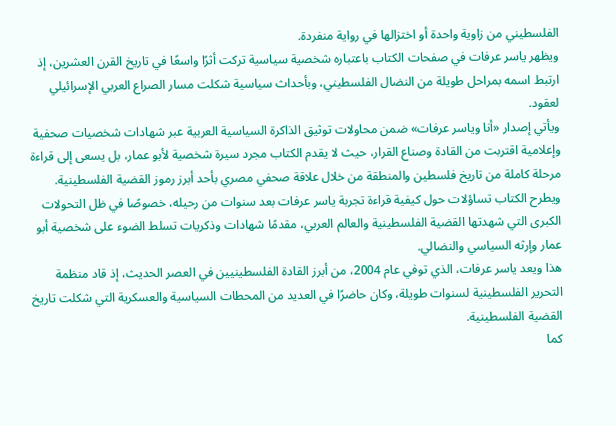الفلسطيني من زاوية واحدة أو اختزالها في رواية منفردة.
ويظهر ياسر عرفات في صفحات الكتاب باعتباره شخصية سياسية تركت أثرًا واسعًا في تاريخ القرن العشرين، إذ ارتبط اسمه بمراحل طويلة من النضال الفلسطيني، وبأحداث سياسية شكلت مسار الصراع العربي الإسرائيلي لعقود.
ويأتي إصدار «أنا وياسر عرفات» ضمن محاولات توثيق الذاكرة السياسية العربية عبر شهادات شخصيات صحفية وإعلامية اقتربت من القادة وصناع القرار، حيث لا يقدم الكتاب مجرد سيرة شخصية لأبو عمار، بل يسعى إلى قراءة مرحلة كاملة من تاريخ فلسطين والمنطقة من خلال علاقة صحفي مصري بأحد أبرز رموز القضية الفلسطينية.
ويطرح الكتاب تساؤلات حول كيفية قراءة تجربة ياسر عرفات بعد سنوات من رحيله، خصوصًا في ظل التحولات الكبرى التي شهدتها القضية الفلسطينية والعالم العربي، مقدمًا شهادات وذكريات تسلط الضوء على شخصية أبو عمار وإرثه السياسي والنضالي.
هذا ويعد ياسر عرفات، الذي توفي عام 2004، من أبرز القادة الفلسطينيين في العصر الحديث، إذ قاد منظمة التحرير الفلسطينية لسنوات طويلة، وكان حاضرًا في العديد من المحطات السياسية والعسكرية التي شكلت تاريخ القضية الفلسطينية.
كما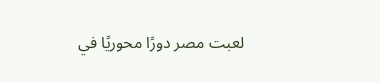لعبت مصر دورًا محوريًا في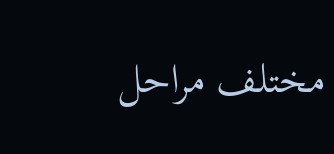مختلف مراحل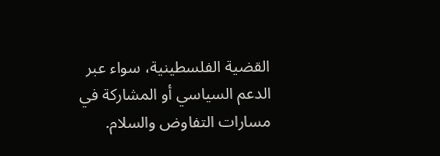القضية الفلسطينية، سواء عبر الدعم السياسي أو المشاركة في مسارات التفاوض والسلام.